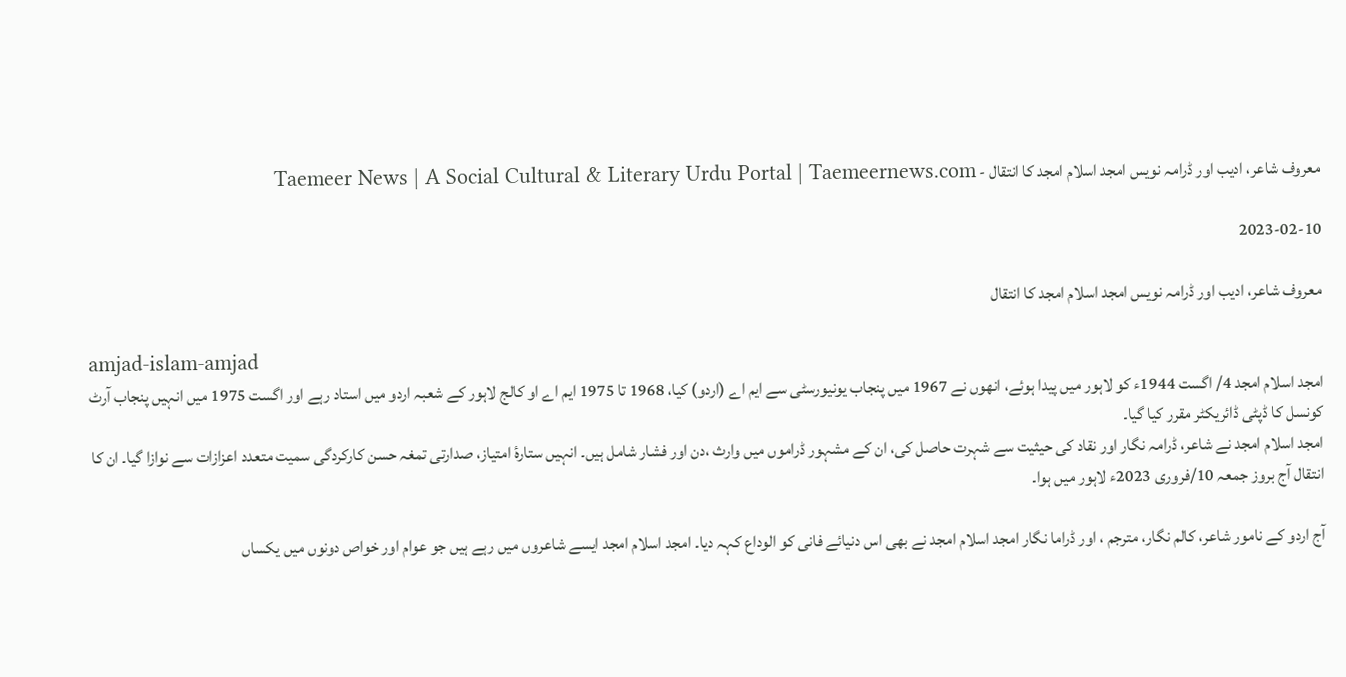معروف شاعر، ادیب اور ڈرامہ نویس امجد اسلام امجد کا انتقال - Taemeer News | A Social Cultural & Literary Urdu Portal | Taemeernews.com

2023-02-10

معروف شاعر، ادیب اور ڈرامہ نویس امجد اسلام امجد کا انتقال

amjad-islam-amjad
امجد اسلام امجد 4/ اگست 1944ء کو لاہور میں پیدا ہوئے، انھوں نے 1967 میں پنجاب یونیورسٹی سے ایم اے (اردو) کیا، 1968 تا 1975 ایم اے او کالج لاہور کے شعبہ اردو میں استاد رہے اور اگست 1975 میں انہیں پنجاب آرٹ کونسل کا ڈپٹی ڈائریکٹر مقرر کیا گیا۔
امجد اسلام امجد نے شاعر، ڈرامہ نگار اور نقاد کی حیثیت سے شہرت حاصل کی، ان کے مشہور ڈراموں میں وارث ،دن اور فشار شامل ہیں۔ انہیں ستارۂ امتیاز، صدارتی تمغہ حسن کارکردگی سمیت متعدد اعزازات سے نوازا گیا۔ ان کا انتقال آج بروز جمعہ 10/فروری 2023ء لاہور میں ہوا۔

آج اردو کے نامور شاعر، کالم نگار، مترجم ، اور ڈراما نگار امجد اسلام امجد نے بھی اس دنیائے فانی کو الوداع کہہ دیا۔ امجد اسلام امجد ایسے شاعروں میں رہے ہیں جو عوام اور خواص دونوں میں یکساں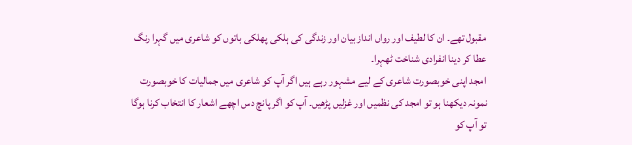مقبول تھے۔ ان کا لطیف اور رواں انداز بیان اور زندگی کی ہلکی پھلکی باتوں کو شاعری میں گہرا رنگ عطا کر دینا انفرادی شناخت ٹھہرا۔
امجد اپنی خوبصورت شاعری کے لیے مشہور رہے ہیں اگر آپ کو شاعری میں جمالیات کا خوبصورت نمونہ دیکھنا ہو تو امجد کی نظمیں اور غزلیں پڑھیں۔ آپ کو اگر پانچ دس اچھے اشعار کا انتخاب کرنا ہوگا تو آپ کو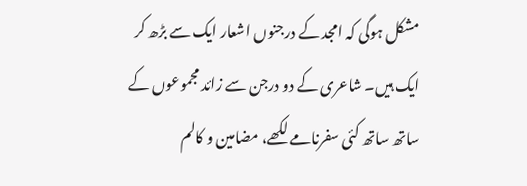مشکل ہوگی کہ امجد کے درجنوں اشعار ایک سے بڑھ کر ایک ہیں۔ شاعری کے دو درجن سے زائد مجموعوں کے ساتھ ساتھ کئی سفرنامے لکھے، مضامین و کالم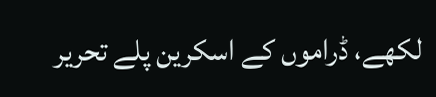لکھے، ڈراموں کے اسکرین پلے تحریر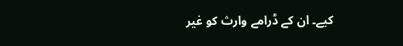کیے۔ ان کے ڈرامے وارث کو غیر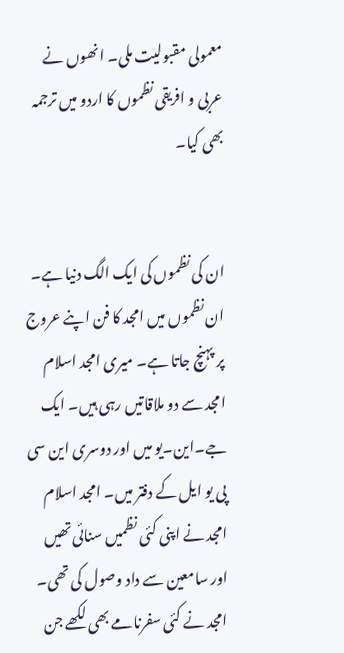معمولی مقبولیت ملی۔ انھوں نے عربی و افریقی نظموں کا اردو میں ترجمہ بھی کیا۔


ان کی نظموں کی ایک الگ دنیا ہے۔ ان نظموں میں امجد کا فن اپنے عروج پر پہنچ جاتا ہے۔ میری امجد اسلام امجد سے دو ملاقاتیں رہی ہیں۔ ایک جے۔این۔یو میں اور دوسری این سی پی یو ایل کے دفتر میں۔ امجد اسلام امجد نے اپنی کئی نظمیں سنائی تھیں اور سامعین سے داد وصول کی تھی۔ امجد نے کئی سفرنامے بھی لکھے جن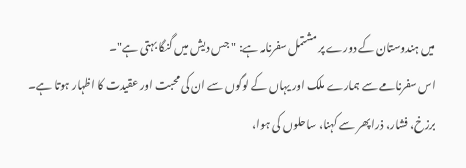میں ہندوستان کے دورے پر مشتمل سفرنامہ ہے: "جس دیش میں گنگا بہتی ہے"۔
اس سفرنامے سے ہمارے ملک اور یہاں کے لوگوں سے ان کی محبت اور عقیدت کا اظہار ہوتا ہے۔ برزخ، فشار، ذرا پھر سے کہنا، ساحلوں کی ہوا،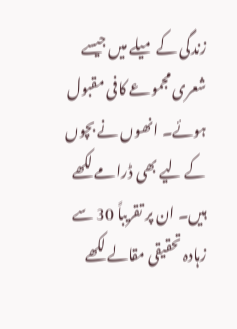زندگی کے میلے میں جیسے شعری مجموعے کافی مقبول ہوئے۔ انھوں نے بچوں کے لیے بھی ڈرامے لکھے ہیں۔ ان پر تقریباً 30 سے زہادہ تحقیقی مقالے لکھے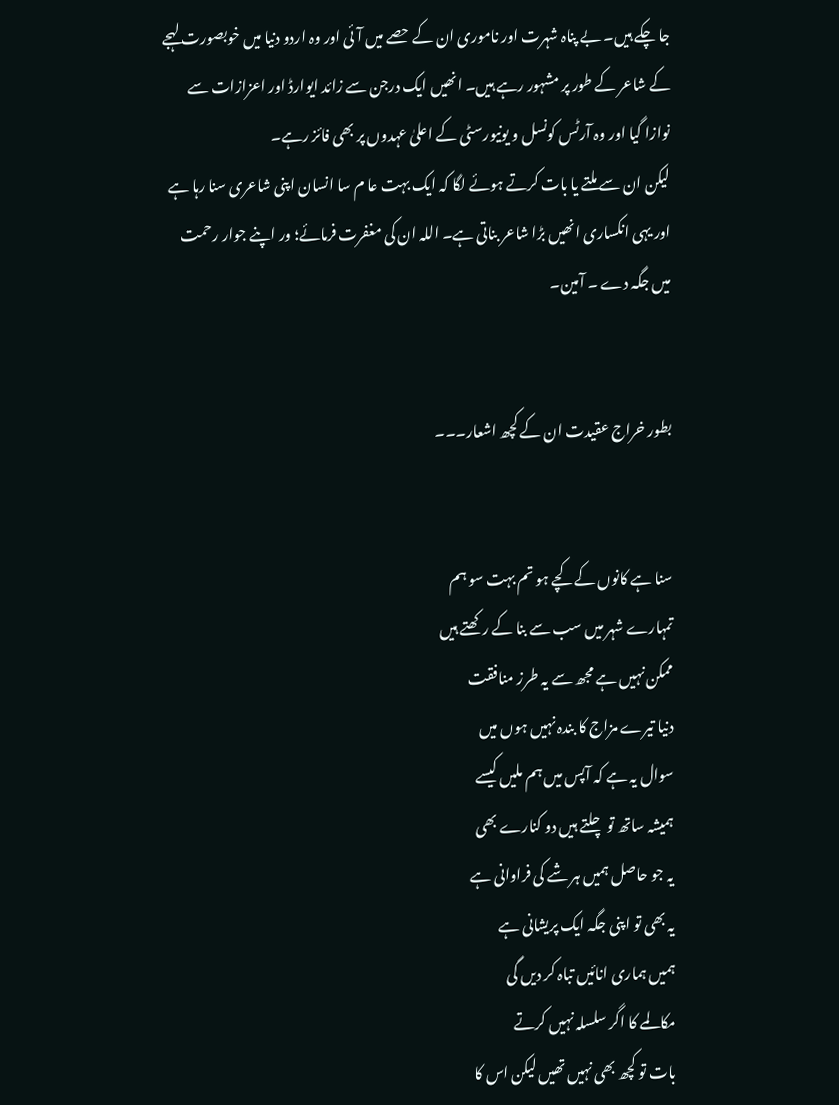جا چکے ہیں۔ بے پناہ شہرت اور ناموری ان کے حصے میں آئی اور وہ اردو دنیا میں خوبصورت لہجے کے شاعر کے طور پر مشہور رہے ہیں۔ انھیں ایک درجن سے زائد ایوارڈ اور اعزازات سے نوازا گیا اور وہ آرٹس کونسل و یونیورسٹی کے اعلیٰ عہدوں پر بھی فائز رہے۔
لیکن ان سے ملتے یا بات کرتے ہوئے لگا کہ ایک بہت عا م سا انسان اپنی شاعری سنا رہا ہے اور یہی انکساری انھیں بڑا شاعر بناتی ہے۔ اللہ ان کی مغفرت فرمائے؛ ور اپنے جوار رحمت میں جگہ دے ۔ آمین۔


بطور خراج عقیدت ان کے کچھ اشعار۔۔۔


سنا ہے کانوں کے کچے ہو تم بہت سو ہم
تمہارے شہر میں سب سے بنا کے رکھتے ہیں
ممکن نہیں ہے مجھ سے یہ طرز منافقت
دنیا تیرے مزاج کا بندہ نہیں ہوں میں
سوال یہ ہے کہ آپس میں ہم ملیں کیسے
ہمیشہ ساتھ تو چلتے ہیں دو کنارے بھی
یہ جو حاصل ہمیں ہر شے کی فراوانی ہے
یہ بھی تو اپنی جگہ ایک پریشانی ہے
ہمیں ہماری انائیں تباہ کر دیں گی
مکالمے کا اگر سلسلہ نہیں کرتے
بات تو کچھ بھی نہیں تھیں لیکن اس کا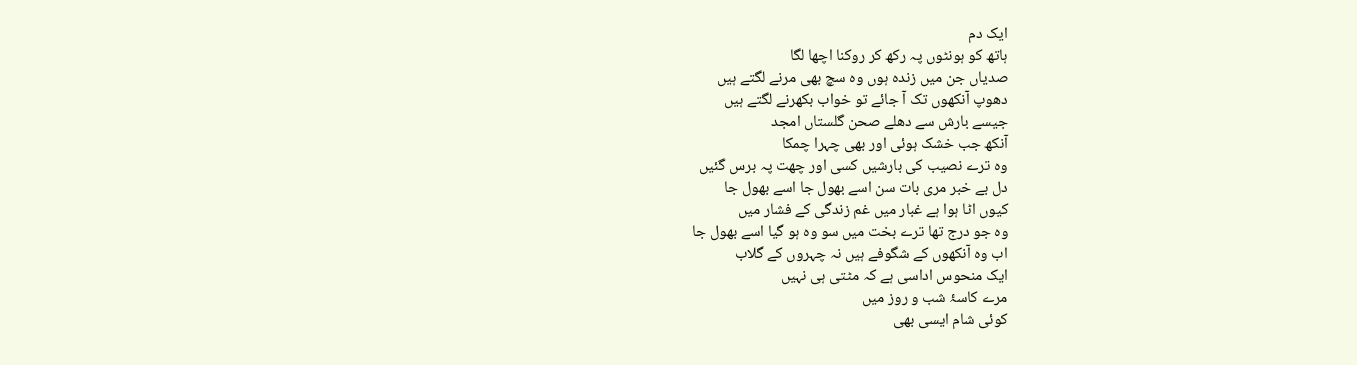ایک دم
ہاتھ کو ہونٹوں پہ رکھ کر روکنا اچھا لگا
صدیاں جن میں زندہ ہوں وہ سچ بھی مرنے لگتے ہیں
دھوپ آنکھوں تک آ جائے تو خواب بکھرنے لگتے ہیں
جیسے بارش سے دھلے صحن گلستاں امجد
آنکھ جب خشک ہوئی اور بھی چہرا چمکا
وہ ترے نصیب کی بارشیں کسی اور چھت پہ برس گئیں
دل بے خبر مری بات سن اسے بھول جا اسے بھول جا
کیوں اٹا ہوا ہے غبار میں غم زندگی کے فشار میں
وہ جو درج تھا ترے بخت میں سو وہ ہو گیا اسے بھول جا
اب وہ آنکھوں کے شگوفے ہیں نہ چہروں کے گلاب
ایک منحوس اداسی ہے کہ مٹتی ہی نہیں
مرے کاسۂ شب و روز میں
کوئی شام ایسی بھی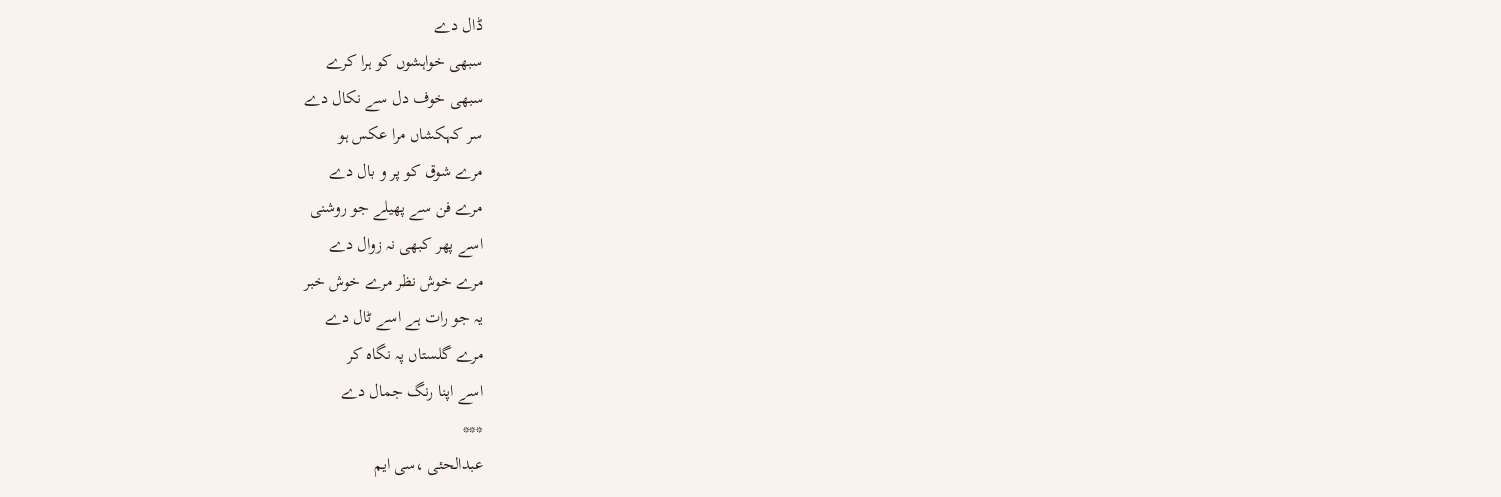ڈال دے
سبھی خواہشوں کو ہرا کرے
سبھی خوف دل سے نکال دے
سر کہکشاں مرا عکس ہو
مرے شوق کو پر و بال دے
مرے فن سے پھیلے جو روشنی
اسے پھر کبھی نہ زوال دے
مرے خوش نظر مرے خوش خبر
یہ جو رات ہے اسے ٹال دے
مرے گلستاں پہ نگاہ کر
اسے اپنا رنگ جمال دے
***
عبدالحئی ،سی ایم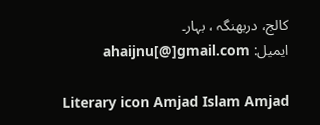کالج، دربھنگہ ، بہار۔
ایمیل: ahaijnu[@]gmail.com

Literary icon Amjad Islam Amjad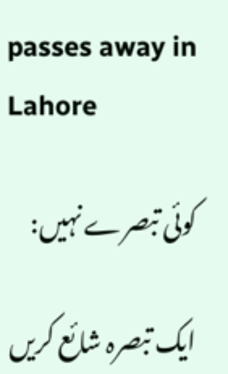passes away in Lahore

کوئی تبصرے نہیں:

ایک تبصرہ شائع کریں